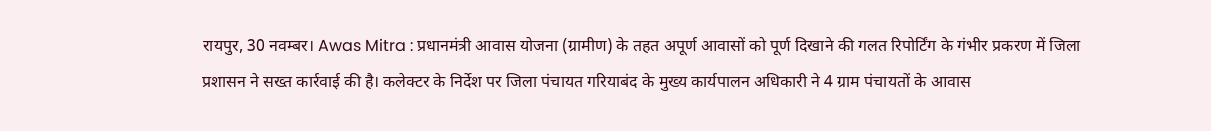रायपुर, 30 नवम्बर। Awas Mitra : प्रधानमंत्री आवास योजना (ग्रामीण) के तहत अपूर्ण आवासों को पूर्ण दिखाने की गलत रिपोर्टिंग के गंभीर प्रकरण में जिला प्रशासन ने सख्त कार्रवाई की है। कलेक्टर के निर्देश पर जिला पंचायत गरियाबंद के मुख्य कार्यपालन अधिकारी ने 4 ग्राम पंचायतों के आवास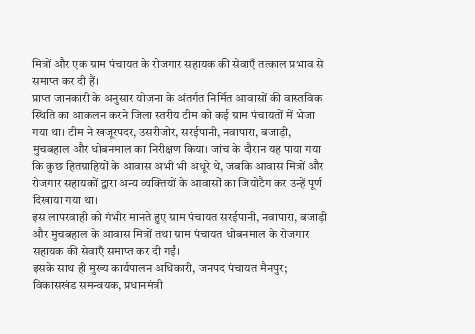मित्रों और एक ग्राम पंचायत के रोजगार सहायक की सेवाएँ तत्काल प्रभाव से समाप्त कर दी हैं।
प्राप्त जानकारी के अनुसार योजना के अंतर्गत निर्मित आवासों की वास्तविक स्थिति का आकलन करने जिला स्तरीय टीम को कई ग्राम पंचायतों में भेजा गया था। टीम ने खजूरपदर, उसरीजोर, सरईपानी, नवापारा, बजाड़ी, मुचबहाल और धोबनमाल का निरीक्षण किया। जांच के दौरान यह पाया गया कि कुछ हितग्राहियों के आवास अभी भी अधूरे थे, जबकि आवास मित्रों और रोजगार सहायकों द्वारा अन्य व्यक्तियों के आवासों का जियोटैग कर उन्हें पूर्ण दिखाया गया था।
इस लापरवाही को गंभीर मानते हुए ग्राम पंचायत सरईपानी, नवापारा, बजाड़ी और मुचबहाल के आवास मित्रों तथा ग्राम पंचायत धोबनमाल के रोजगार सहायक की सेवाएँ समाप्त कर दी गईं।
इसके साथ ही मुख्य कार्यपालन अधिकारी, जनपद पंचायत मैनपुर; विकासखंड समन्वयक, प्रधानमंत्री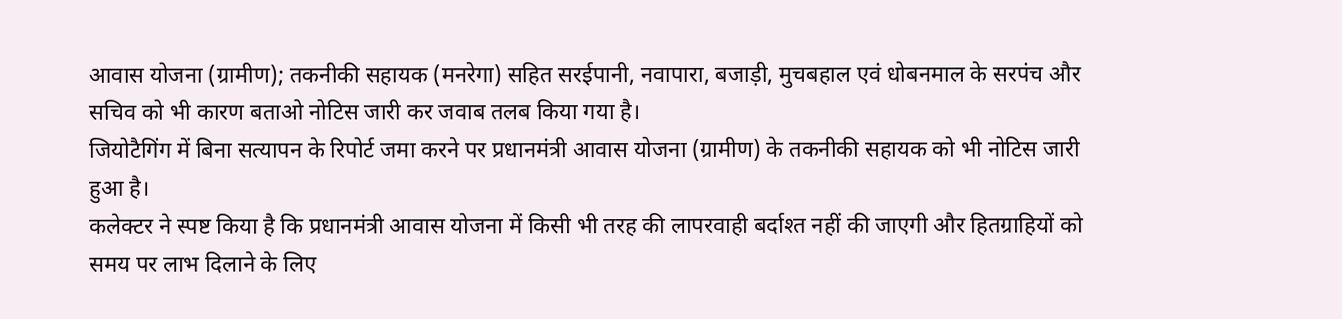आवास योजना (ग्रामीण); तकनीकी सहायक (मनरेगा) सहित सरईपानी, नवापारा, बजाड़ी, मुचबहाल एवं धोबनमाल के सरपंच और सचिव को भी कारण बताओ नोटिस जारी कर जवाब तलब किया गया है।
जियोटैगिंग में बिना सत्यापन के रिपोर्ट जमा करने पर प्रधानमंत्री आवास योजना (ग्रामीण) के तकनीकी सहायक को भी नोटिस जारी हुआ है।
कलेक्टर ने स्पष्ट किया है कि प्रधानमंत्री आवास योजना में किसी भी तरह की लापरवाही बर्दाश्त नहीं की जाएगी और हितग्राहियों को समय पर लाभ दिलाने के लिए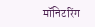मॉनिटरिंग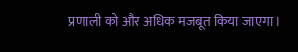प्रणाली को और अधिक मजबूत किया जाएगा।